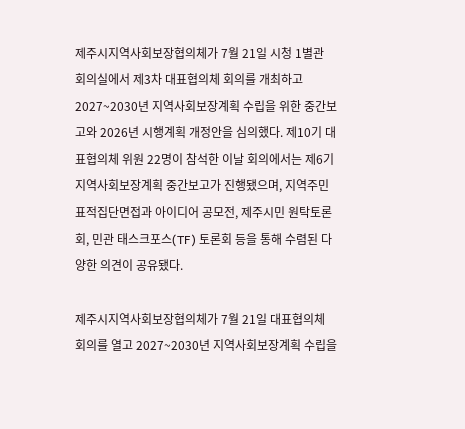제주시지역사회보장협의체가 7월 21일 시청 1별관 회의실에서 제3차 대표협의체 회의를 개최하고 2027~2030년 지역사회보장계획 수립을 위한 중간보고와 2026년 시행계획 개정안을 심의했다. 제10기 대표협의체 위원 22명이 참석한 이날 회의에서는 제6기 지역사회보장계획 중간보고가 진행됐으며, 지역주민 표적집단면접과 아이디어 공모전, 제주시민 원탁토론회, 민관 태스크포스(TF) 토론회 등을 통해 수렴된 다양한 의견이 공유됐다.

제주시지역사회보장협의체가 7월 21일 대표협의체 회의를 열고 2027~2030년 지역사회보장계획 수립을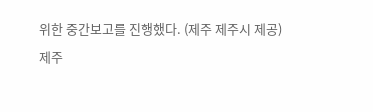위한 중간보고를 진행했다. (제주 제주시 제공)
제주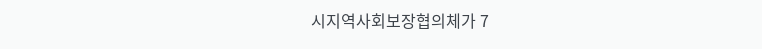시지역사회보장협의체가 7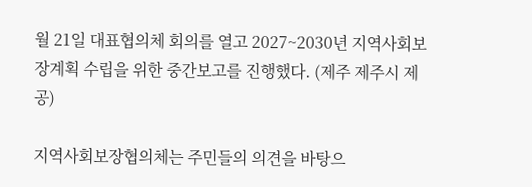월 21일 대표협의체 회의를 열고 2027~2030년 지역사회보장계획 수립을 위한 중간보고를 진행했다. (제주 제주시 제공)

지역사회보장협의체는 주민들의 의견을 바탕으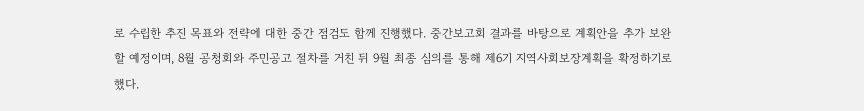로 수립한 추진 목표와 전략에 대한 중간 점검도 함께 진행했다. 중간보고회 결과를 바탕으로 계획안을 추가 보완할 예정이며, 8월 공청회와 주민공고 절차를 거친 뒤 9월 최종 심의를 통해 제6기 지역사회보장계획을 확정하기로 했다.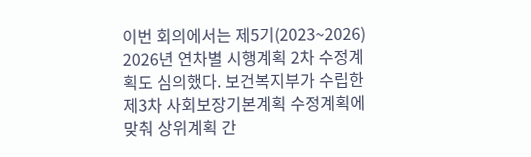이번 회의에서는 제5기(2023~2026) 2026년 연차별 시행계획 2차 수정계획도 심의했다. 보건복지부가 수립한 제3차 사회보장기본계획 수정계획에 맞춰 상위계획 간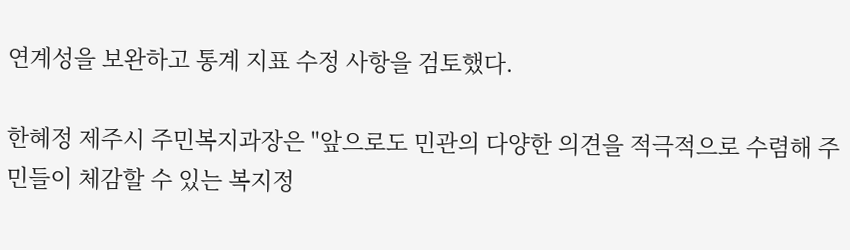연계성을 보완하고 통계 지표 수정 사항을 검토했다.

한혜정 제주시 주민복지과장은 "앞으로도 민관의 다양한 의견을 적극적으로 수렴해 주민들이 체감할 수 있는 복지정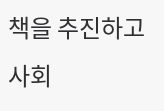책을 추진하고 사회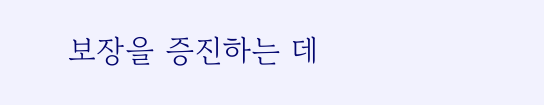보장을 증진하는 데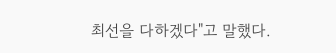최선을 다하겠다"고 말했다.